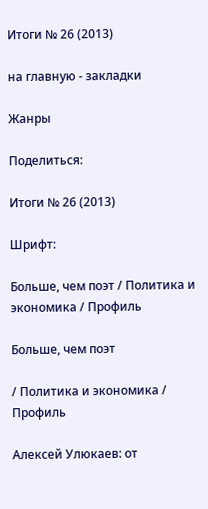Итоги № 26 (2013)

на главную - закладки

Жанры

Поделиться:

Итоги № 26 (2013)

Шрифт:

Больше, чем поэт / Политика и экономика / Профиль

Больше, чем поэт

/ Политика и экономика / Профиль

Алексей Улюкаев: от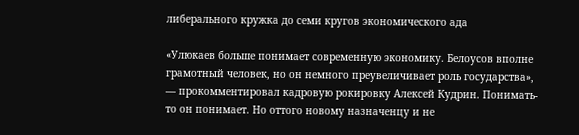либерального кружка до семи кругов экономического ада

«Улюкаев больше понимает современную экономику. Белоусов вполне грамотный человек, но он немного преувеличивает роль государства», — прокомментировал кадровую рокировку Алексей Кудрин. Понимать-то он понимает. Но оттого новому назначенцу и не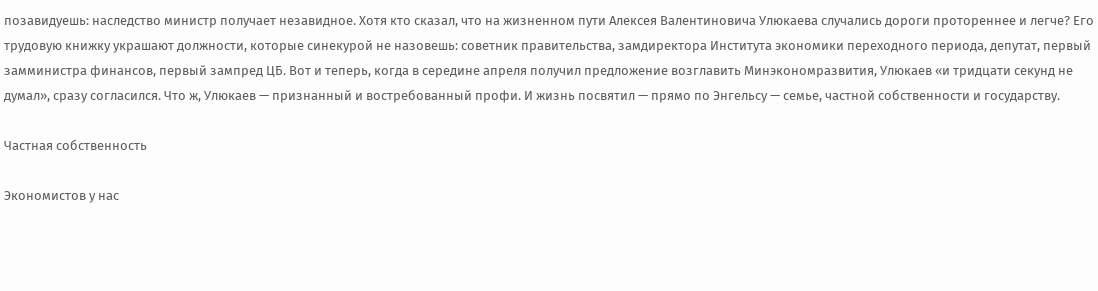позавидуешь: наследство министр получает незавидное. Хотя кто сказал, что на жизненном пути Алексея Валентиновича Улюкаева случались дороги протореннее и легче? Его трудовую книжку украшают должности, которые синекурой не назовешь: советник правительства, замдиректора Института экономики переходного периода, депутат, первый замминистра финансов, первый зампред ЦБ. Вот и теперь, когда в середине апреля получил предложение возглавить Минэкономразвития, Улюкаев «и тридцати секунд не думал», сразу согласился. Что ж, Улюкаев — признанный и востребованный профи. И жизнь посвятил — прямо по Энгельсу — семье, частной собственности и государству.

Частная собственность

Экономистов у нас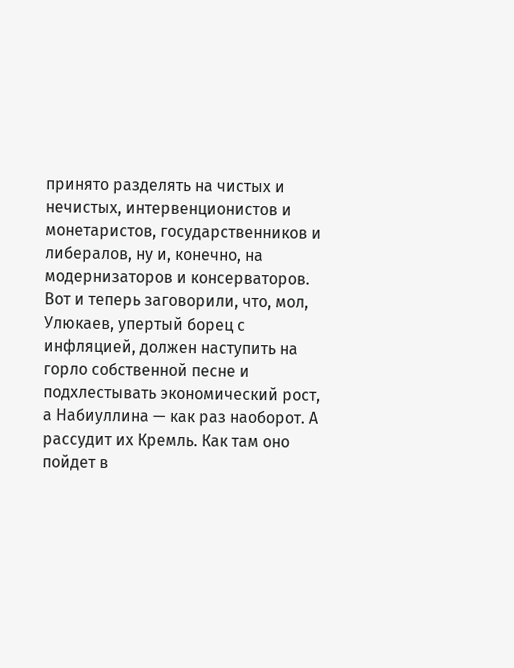принято разделять на чистых и нечистых, интервенционистов и монетаристов, государственников и либералов, ну и, конечно, на модернизаторов и консерваторов. Вот и теперь заговорили, что, мол, Улюкаев, упертый борец с инфляцией, должен наступить на горло собственной песне и подхлестывать экономический рост, а Набиуллина — как раз наоборот. А рассудит их Кремль. Как там оно пойдет в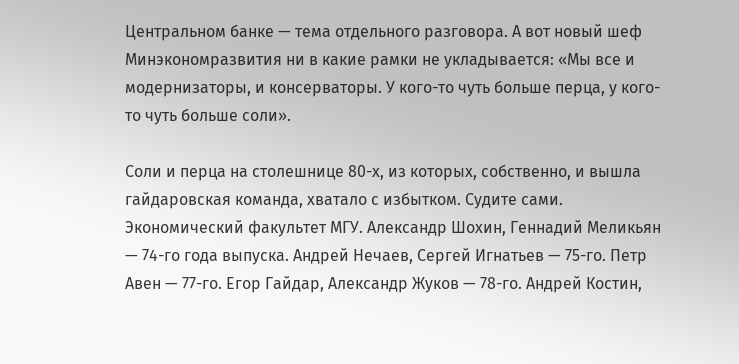Центральном банке — тема отдельного разговора. А вот новый шеф Минэкономразвития ни в какие рамки не укладывается: «Мы все и модернизаторы, и консерваторы. У кого-то чуть больше перца, у кого-то чуть больше соли».

Соли и перца на столешнице 80-х, из которых, собственно, и вышла гайдаровская команда, хватало с избытком. Судите сами. Экономический факультет МГУ. Александр Шохин, Геннадий Меликьян — 74-го года выпуска. Андрей Нечаев, Сергей Игнатьев — 75-го. Петр Авен — 77-го. Егор Гайдар, Александр Жуков — 78-го. Андрей Костин,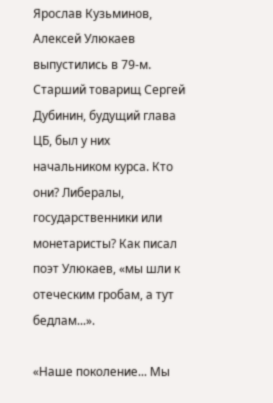Ярослав Кузьминов, Алексей Улюкаев выпустились в 79-м. Старший товарищ Сергей Дубинин, будущий глава ЦБ, был у них начальником курса. Кто они? Либералы, государственники или монетаристы? Как писал поэт Улюкаев, «мы шли к отеческим гробам, а тут бедлам...».

«Наше поколение... Мы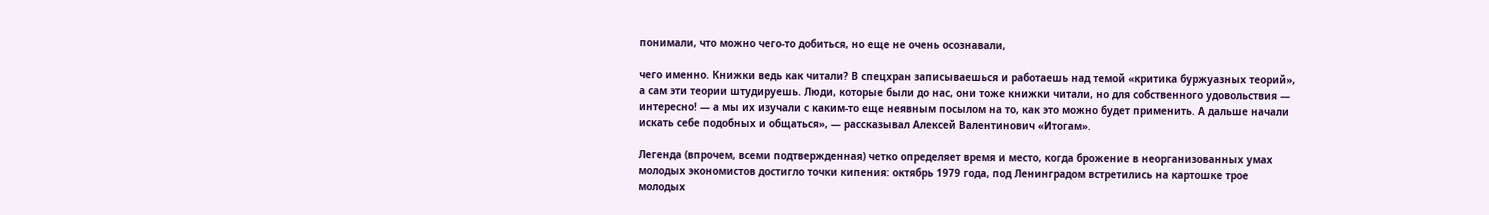понимали, что можно чего-то добиться, но еще не очень осознавали,

чего именно. Книжки ведь как читали? В спецхран записываешься и работаешь над темой «критика буржуазных теорий», а сам эти теории штудируешь. Люди, которые были до нас, они тоже книжки читали, но для собственного удовольствия — интересно! — а мы их изучали с каким-то еще неявным посылом на то, как это можно будет применить. А дальше начали искать себе подобных и общаться», — расcказывал Алексей Валентинович «Итогам».

Легенда (впрочем, всеми подтвержденная) четко определяет время и место, когда брожение в неорганизованных умах молодых экономистов достигло точки кипения: октябрь 1979 года, под Ленинградом встретились на картошке трое молодых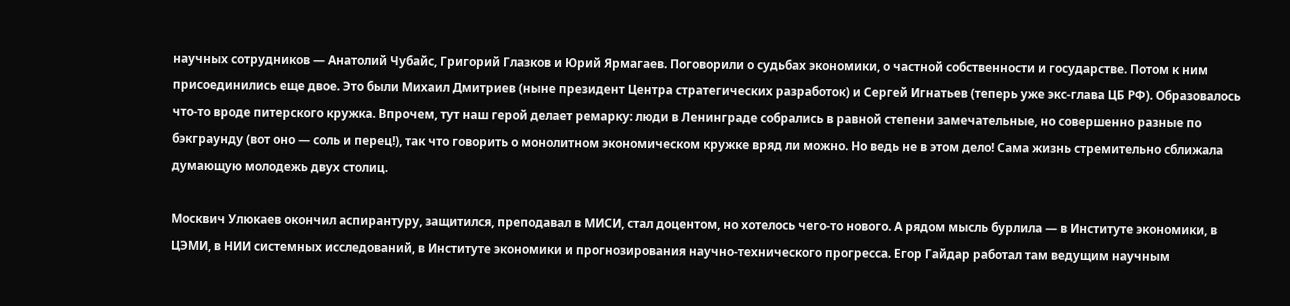научных сотрудников — Анатолий Чубайс, Григорий Глазков и Юрий Ярмагаев. Поговорили о судьбах экономики, о частной собственности и государстве. Потом к ним присоединились еще двое. Это были Михаил Дмитриев (ныне президент Центра стратегических разработок) и Сергей Игнатьев (теперь уже экс-глава ЦБ РФ). Образовалось что-то вроде питерского кружка. Впрочем, тут наш герой делает ремарку: люди в Ленинграде собрались в равной степени замечательные, но совершенно разные по бэкграунду (вот оно — соль и перец!), так что говорить о монолитном экономическом кружке вряд ли можно. Но ведь не в этом дело! Сама жизнь стремительно сближала думающую молодежь двух столиц.

Москвич Улюкаев окончил аспирантуру, защитился, преподавал в МИСИ, стал доцентом, но хотелось чего-то нового. А рядом мысль бурлила — в Институте экономики, в ЦЭМИ, в НИИ системных исследований, в Институте экономики и прогнозирования научно-технического прогресса. Егор Гайдар работал там ведущим научным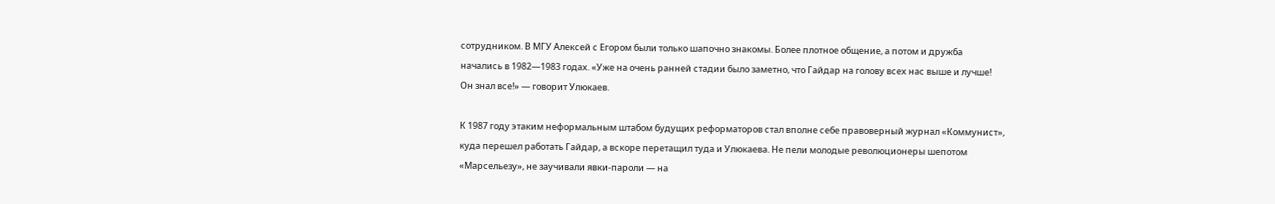сотрудником. В МГУ Алексей с Егором были только шапочно знакомы. Более плотное общение, а потом и дружба начались в 1982—1983 годах. «Уже на очень ранней стадии было заметно, что Гайдар на голову всех нас выше и лучше! Он знал все!» — говорит Улюкаев.

К 1987 году этаким неформальным штабом будущих реформаторов стал вполне себе правоверный журнал «Коммунист», куда перешел работать Гайдар, а вскоре перетащил туда и Улюкаева. Не пели молодые революционеры шепотом «Марсельезу», не заучивали явки-пароли — на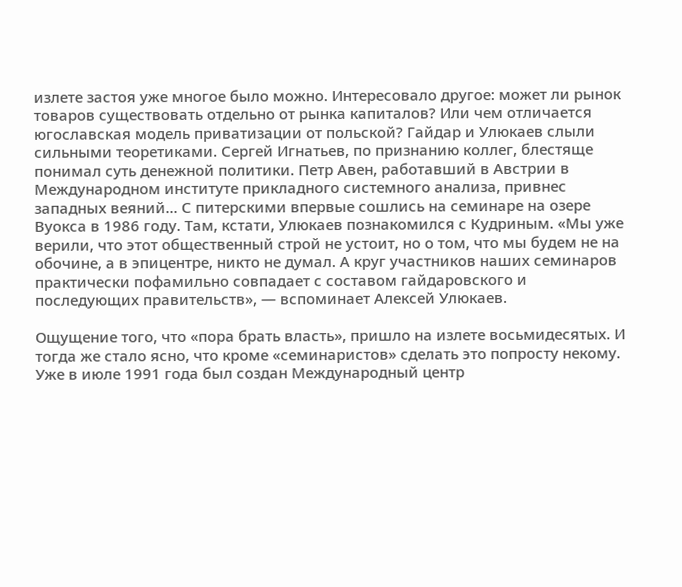излете застоя уже многое было можно. Интересовало другое: может ли рынок товаров существовать отдельно от рынка капиталов? Или чем отличается югославская модель приватизации от польской? Гайдар и Улюкаев слыли сильными теоретиками. Сергей Игнатьев, по признанию коллег, блестяще понимал суть денежной политики. Петр Авен, работавший в Австрии в Международном институте прикладного системного анализа, привнес западных веяний... С питерскими впервые сошлись на семинаре на озере Вуокса в 1986 году. Там, кстати, Улюкаев познакомился с Кудриным. «Мы уже верили, что этот общественный строй не устоит, но о том, что мы будем не на обочине, а в эпицентре, никто не думал. А круг участников наших семинаров практически пофамильно совпадает с составом гайдаровского и последующих правительств», — вспоминает Алексей Улюкаев.

Ощущение того, что «пора брать власть», пришло на излете восьмидесятых. И тогда же стало ясно, что кроме «семинаристов» сделать это попросту некому. Уже в июле 1991 года был создан Международный центр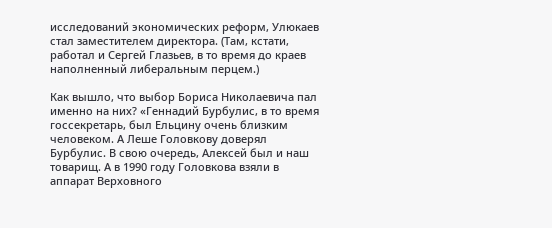исследований экономических реформ, Улюкаев стал заместителем директора. (Там, кстати, работал и Сергей Глазьев, в то время до краев наполненный либеральным перцем.)

Как вышло, что выбор Бориса Николаевича пал именно на них? «Геннадий Бурбулис, в то время госсекретарь, был Ельцину очень близким человеком. А Леше Головкову доверял Бурбулис. В свою очередь, Алексей был и наш товарищ. А в 1990 году Головкова взяли в аппарат Верховного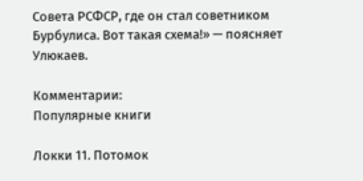Совета РСФСР, где он стал советником Бурбулиса. Вот такая схема!» — поясняет Улюкаев.

Комментарии:
Популярные книги

Локки 11. Потомок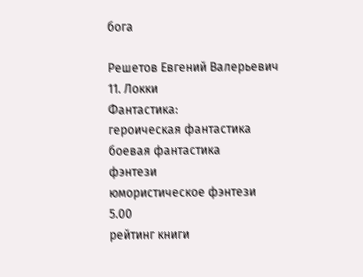бога

Решетов Евгений Валерьевич
11. Локки
Фантастика:
героическая фантастика
боевая фантастика
фэнтези
юмористическое фэнтези
5.00
рейтинг книги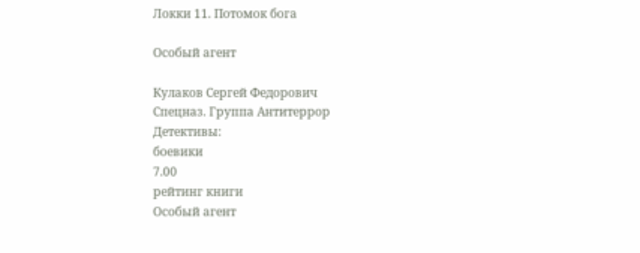Локки 11. Потомок бога

Особый агент

Кулаков Сергей Федорович
Спецназ. Группа Антитеррор
Детективы:
боевики
7.00
рейтинг книги
Особый агент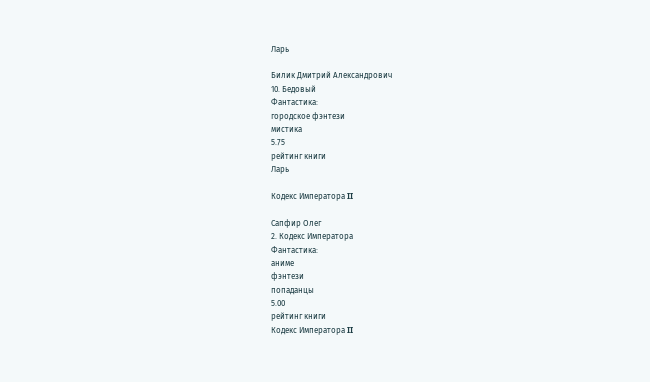Ларь

Билик Дмитрий Александрович
10. Бедовый
Фантастика:
городское фэнтези
мистика
5.75
рейтинг книги
Ларь

Кодекс Императора II

Сапфир Олег
2. Кодекс Императора
Фантастика:
аниме
фэнтези
попаданцы
5.00
рейтинг книги
Кодекс Императора II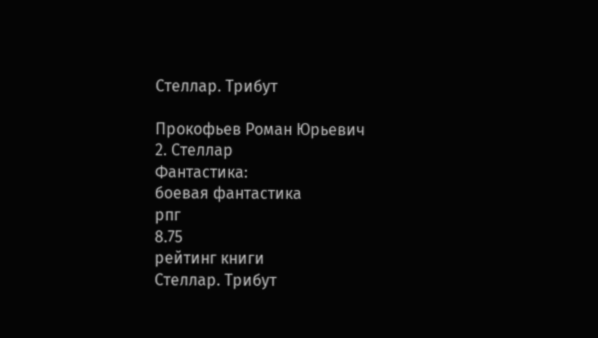Стеллар. Трибут

Прокофьев Роман Юрьевич
2. Стеллар
Фантастика:
боевая фантастика
рпг
8.75
рейтинг книги
Стеллар. Трибут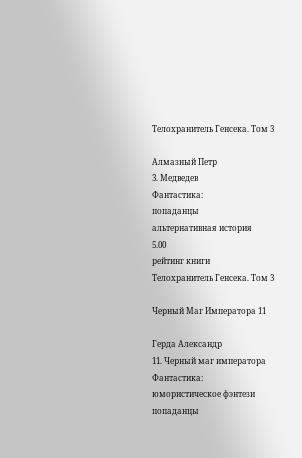Телохранитель Генсека. Том 3

Алмазный Петр
3. Медведев
Фантастика:
попаданцы
альтернативная история
5.00
рейтинг книги
Телохранитель Генсека. Том 3

Черный Маг Императора 11

Герда Александр
11. Черный маг императора
Фантастика:
юмористическое фэнтези
попаданцы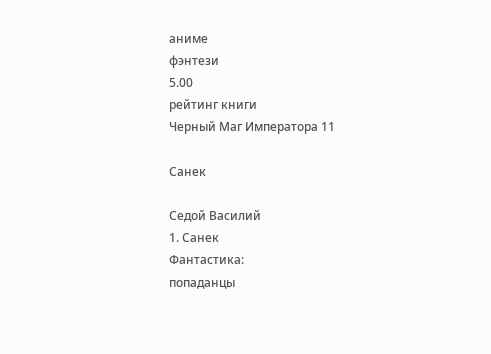аниме
фэнтези
5.00
рейтинг книги
Черный Маг Императора 11

Санек

Седой Василий
1. Санек
Фантастика:
попаданцы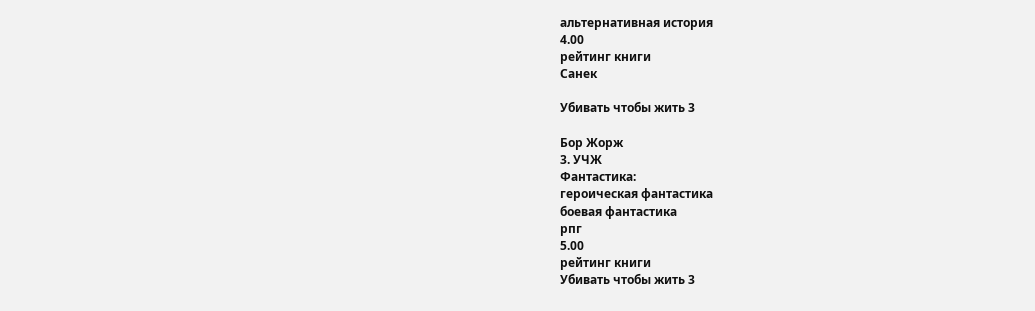альтернативная история
4.00
рейтинг книги
Санек

Убивать чтобы жить 3

Бор Жорж
3. УЧЖ
Фантастика:
героическая фантастика
боевая фантастика
рпг
5.00
рейтинг книги
Убивать чтобы жить 3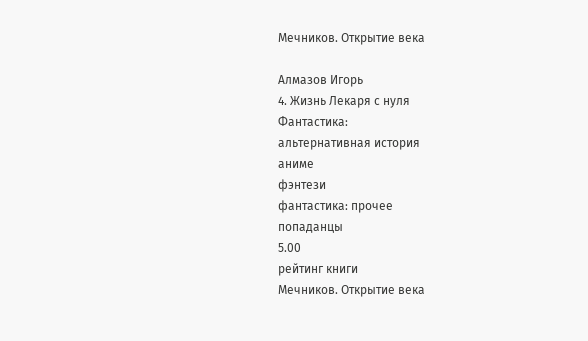Мечников. Открытие века

Алмазов Игорь
4. Жизнь Лекаря с нуля
Фантастика:
альтернативная история
аниме
фэнтези
фантастика: прочее
попаданцы
5.00
рейтинг книги
Мечников. Открытие века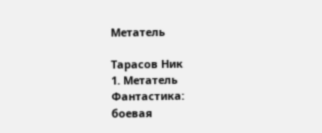Метатель

Тарасов Ник
1. Метатель
Фантастика:
боевая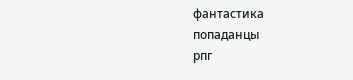фантастика
попаданцы
рпг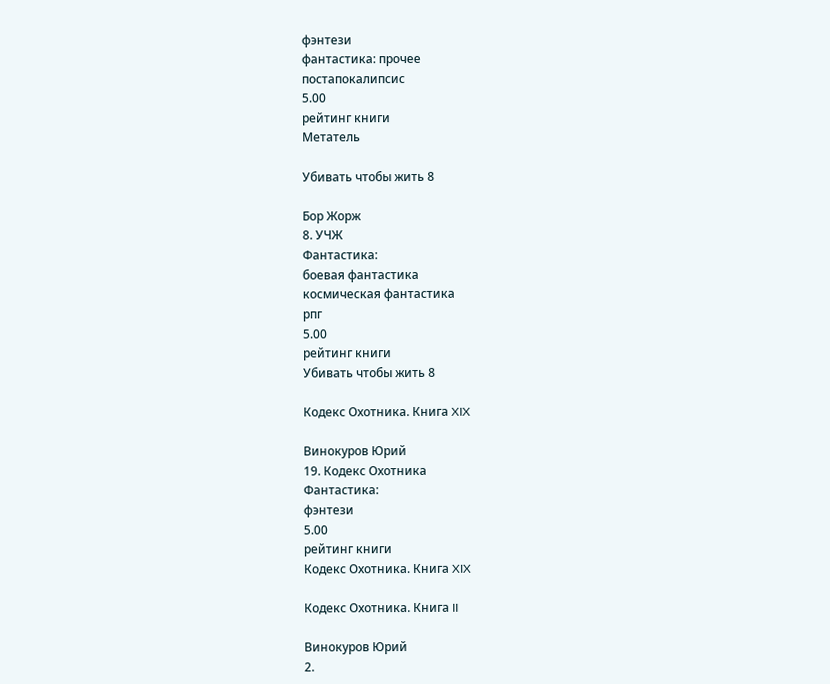фэнтези
фантастика: прочее
постапокалипсис
5.00
рейтинг книги
Метатель

Убивать чтобы жить 8

Бор Жорж
8. УЧЖ
Фантастика:
боевая фантастика
космическая фантастика
рпг
5.00
рейтинг книги
Убивать чтобы жить 8

Кодекс Охотника. Книга XIX

Винокуров Юрий
19. Кодекс Охотника
Фантастика:
фэнтези
5.00
рейтинг книги
Кодекс Охотника. Книга XIX

Кодекс Охотника. Книга II

Винокуров Юрий
2.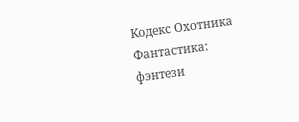Кодекс Охотника
Фантастика:
фэнтези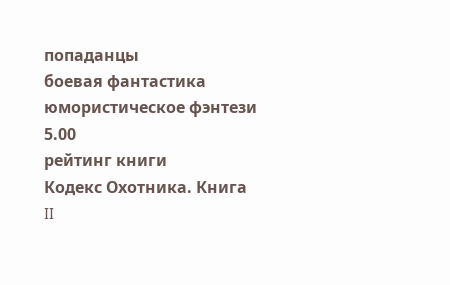попаданцы
боевая фантастика
юмористическое фэнтези
5.00
рейтинг книги
Кодекс Охотника. Книга II